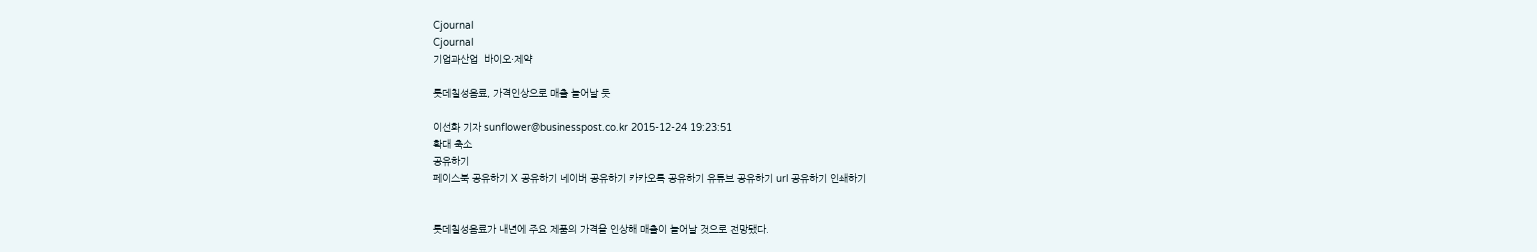Cjournal
Cjournal
기업과산업  바이오·제약

롯데칠성음료, 가격인상으로 매출 늘어날 듯

이선화 기자 sunflower@businesspost.co.kr 2015-12-24 19:23:51
확대 축소
공유하기
페이스북 공유하기 X 공유하기 네이버 공유하기 카카오톡 공유하기 유튜브 공유하기 url 공유하기 인쇄하기


롯데칠성음료가 내년에 주요 제품의 가격을 인상해 매출이 늘어날 것으로 전망됐다.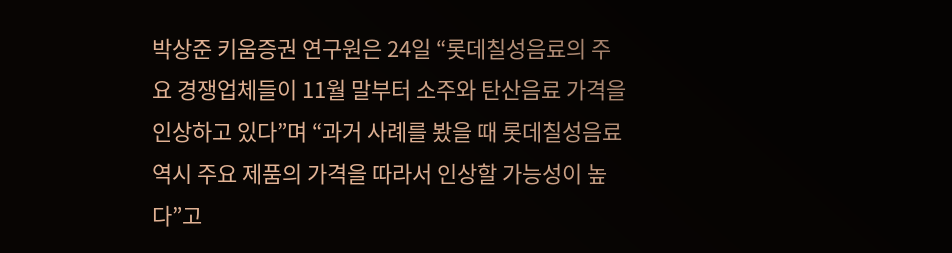박상준 키움증권 연구원은 24일 “롯데칠성음료의 주요 경쟁업체들이 11월 말부터 소주와 탄산음료 가격을 인상하고 있다”며 “과거 사례를 봤을 때 롯데칠성음료 역시 주요 제품의 가격을 따라서 인상할 가능성이 높다”고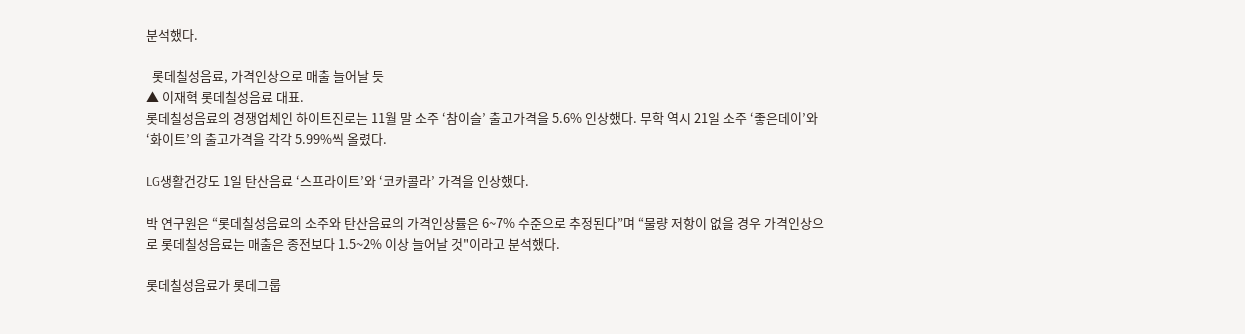분석했다.

  롯데칠성음료, 가격인상으로 매출 늘어날 듯
▲ 이재혁 롯데칠성음료 대표.
롯데칠성음료의 경쟁업체인 하이트진로는 11월 말 소주 ‘참이슬’ 출고가격을 5.6% 인상했다. 무학 역시 21일 소주 ‘좋은데이’와 ‘화이트’의 출고가격을 각각 5.99%씩 올렸다.

LG생활건강도 1일 탄산음료 ‘스프라이트’와 ‘코카콜라’ 가격을 인상했다.

박 연구원은 “롯데칠성음료의 소주와 탄산음료의 가격인상률은 6~7% 수준으로 추정된다”며 “물량 저항이 없을 경우 가격인상으로 롯데칠성음료는 매출은 종전보다 1.5~2% 이상 늘어날 것"이라고 분석했다.

롯데칠성음료가 롯데그룹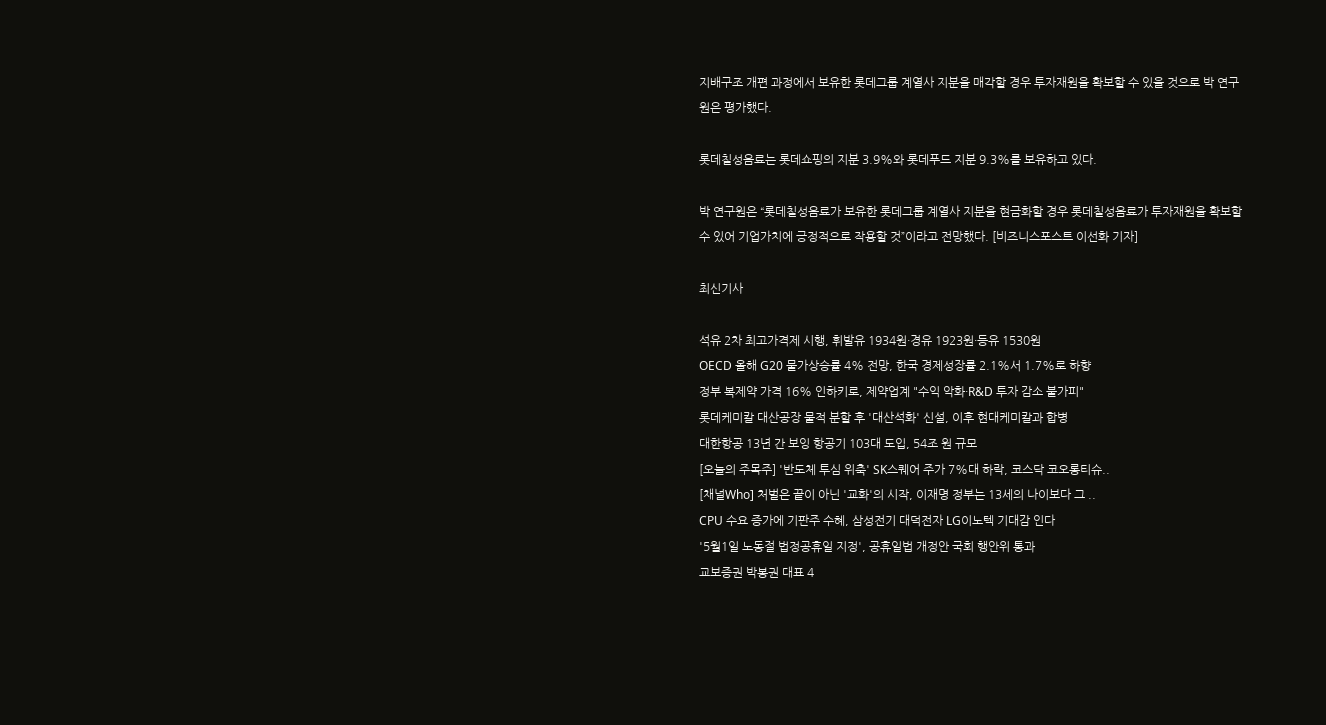지배구조 개편 과정에서 보유한 롯데그룹 계열사 지분을 매각할 경우 투자재원을 확보할 수 있을 것으로 박 연구원은 평가했다.

롯데칠성음료는 롯데쇼핑의 지분 3.9%와 롯데푸드 지분 9.3%를 보유하고 있다.

박 연구원은 “롯데칠성음료가 보유한 롯데그룹 계열사 지분을 현금화할 경우 롯데칠성음료가 투자재원을 확보할 수 있어 기업가치에 긍정적으로 작용할 것”이라고 전망했다. [비즈니스포스트 이선화 기자]

최신기사

석유 2차 최고가격제 시행, 휘발유 1934원·경유 1923원·등유 1530원
OECD 올해 G20 물가상승률 4% 전망, 한국 경제성장률 2.1%서 1.7%로 하향
정부 복제약 가격 16% 인하키로, 제약업계 "수익 악화·R&D 투자 감소 불가피"
롯데케미칼 대산공장 물적 분할 후 '대산석화' 신설, 이후 현대케미칼과 합병
대한항공 13년 간 보잉 항공기 103대 도입, 54조 원 규모
[오늘의 주목주] '반도체 투심 위축' SK스퀘어 주가 7%대 하락, 코스닥 코오롱티슈..
[채널Who] 처벌은 끝이 아닌 '교화'의 시작, 이재명 정부는 13세의 나이보다 그 ..
CPU 수요 증가에 기판주 수혜, 삼성전기 대덕전자 LG이노텍 기대감 인다
'5월1일 노동절 법정공휴일 지정', 공휴일법 개정안 국회 행안위 통과
교보증권 박봉권 대표 4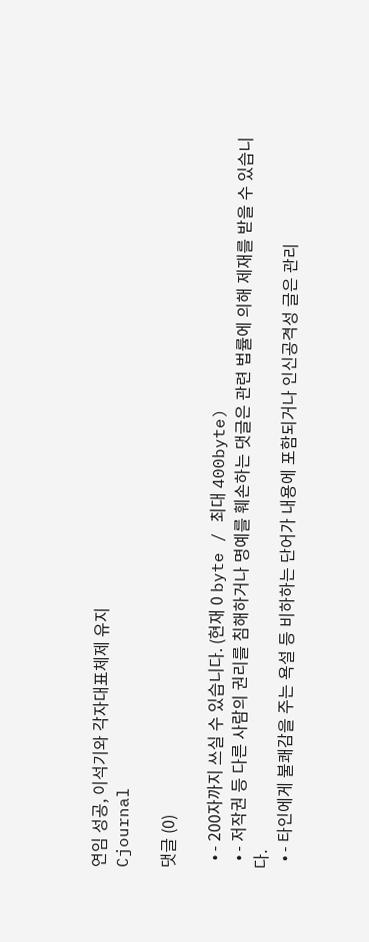연임 성공, 이석기와 각자대표체제 유지
Cjournal

댓글 (0)

  • - 200자까지 쓰실 수 있습니다. (현재 0 byte / 최대 400byte)
  • - 저작권 등 다른 사람의 권리를 침해하거나 명예를 훼손하는 댓글은 관련 법률에 의해 제재를 받을 수 있습니다.
  • - 타인에게 불쾌감을 주는 욕설 등 비하하는 단어가 내용에 포함되거나 인신공격성 글은 관리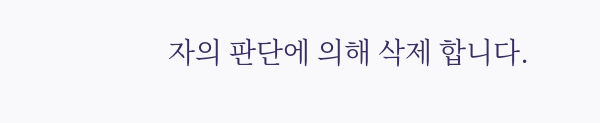자의 판단에 의해 삭제 합니다.